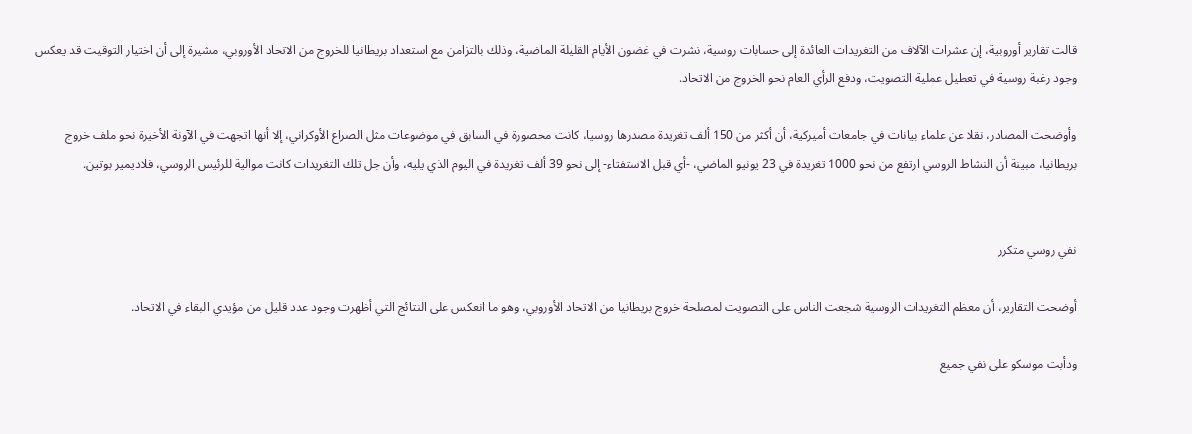قالت تقارير أوروبية، إن عشرات الآلاف من التغريدات العائدة إلى حسابات روسية، نشرت في غضون الأيام القليلة الماضية، وذلك بالتزامن مع استعداد بريطانيا للخروج من الاتحاد الأوروبي، مشيرة إلى أن اختيار التوقيت قد يعكس وجود رغبة روسية في تعطيل عملية التصويت، ودفع الرأي العام نحو الخروج من الاتحاد.

وأوضحت المصادر، نقلا عن علماء بيانات في جامعات أميركية، أن أكثر من 150 ألف تغريدة مصدرها روسيا، كانت محصورة في السابق في موضوعات مثل الصراع الأوكراني، إلا أنها اتجهت في الآونة الأخيرة نحو ملف خروج بريطانيا، مبينة أن النشاط الروسي ارتفع من نحو 1000 تغريدة في 23 يونيو الماضي، -أي قبل الاستفتاء- إلى نحو 39 ألف تغريدة في اليوم الذي يليه، وأن جل تلك التغريدات كانت موالية للرئيس الروسي، فلاديمير بوتين.


نفي روسي متكرر

أوضحت التقارير، أن معظم التغريدات الروسية شجعت الناس على التصويت لمصلحة خروج بريطانيا من الاتحاد الأوروبي، وهو ما انعكس على النتائج التي أظهرت وجود عدد قليل من مؤيدي البقاء في الاتحاد.

ودأبت موسكو على نفي جميع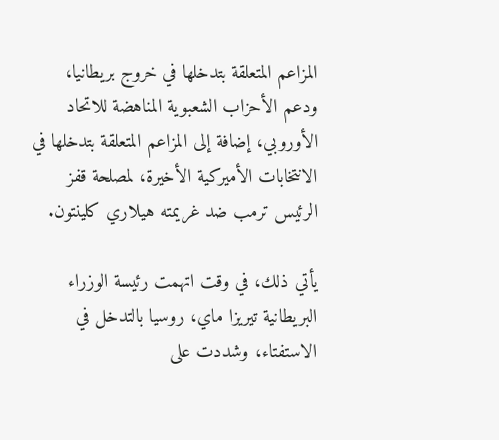المزاعم المتعلقة بتدخلها في خروج بريطانيا، ودعم الأحزاب الشعبوية المناهضة للاتحاد الأوروبي، إضافة إلى المزاعم المتعلقة بتدخلها في الانتخابات الأميركية الأخيرة، لمصلحة قفز الرئيس ترمب ضد غريمته هيلاري كلينتون.

يأتي ذلك، في وقت اتهمت رئيسة الوزراء البريطانية تيريزا ماي، روسيا بالتدخل في الاستفتاء، وشددت على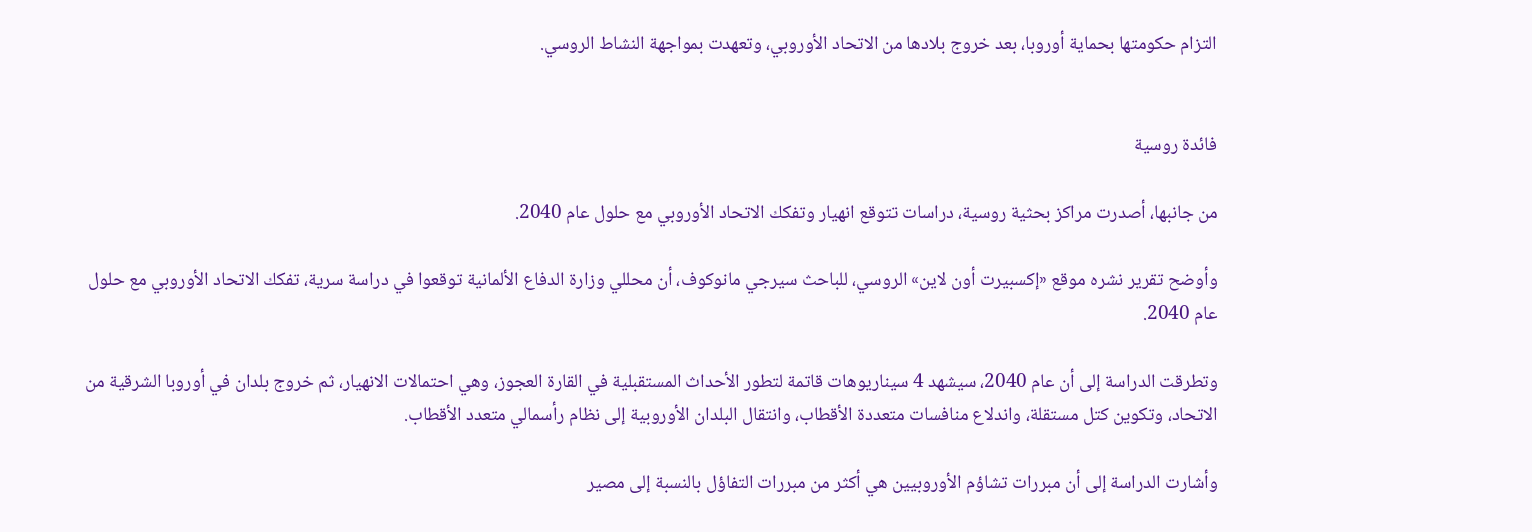التزام حكومتها بحماية أوروبا، بعد خروج بلادها من الاتحاد الأوروبي، وتعهدت بمواجهة النشاط الروسي.


فائدة روسية

من جانبها، أصدرت مراكز بحثية روسية، دراسات تتوقع انهيار وتفكك الاتحاد الأوروبي مع حلول عام 2040.

وأوضح تقرير نشره موقع «إكسبيرت أون لاين» الروسي، للباحث سيرجي مانوكوف، أن محللي وزارة الدفاع الألمانية توقعوا في دراسة سرية، تفكك الاتحاد الأوروبي مع حلول عام 2040.

وتطرقت الدراسة إلى أن عام 2040، سيشهد 4 سيناريوهات قاتمة لتطور الأحداث المستقبلية في القارة العجوز، وهي احتمالات الانهيار، ثم خروج بلدان في أوروبا الشرقية من الاتحاد، وتكوين كتل مستقلة، واندلاع منافسات متعددة الأقطاب، وانتقال البلدان الأوروبية إلى نظام رأسمالي متعدد الأقطاب.

وأشارت الدراسة إلى أن مبررات تشاؤم الأوروبيين هي أكثر من مبررات التفاؤل بالنسبة إلى مصير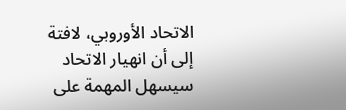الاتحاد الأوروبي، لافتة إلى أن انهيار الاتحاد سيسهل المهمة على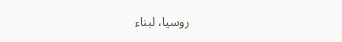روسيا، لبناء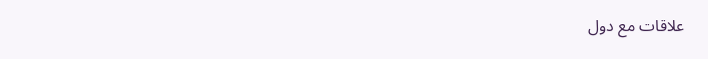علاقات مع دول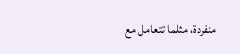منفردة، مثلما تتعامل مع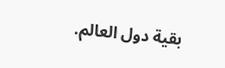بقية دول العالم.